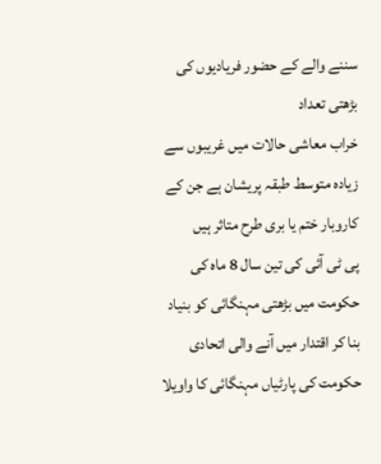سننے والے کے حضور فریادیوں کی بڑھتی تعداد
خراب معاشی حالات میں غریبوں سے زیادہ متوسط طبقہ پریشان ہے جن کے کاروبار ختم یا بری طرح متاثر ہیں
پی ٹی آئی کی تین سال 8 ماہ کی حکومت میں بڑھتی مہنگائی کو بنیاد بنا کر اقتدار میں آنے والی اتحادی حکومت کی پارٹیاں مہنگائی کا واویلا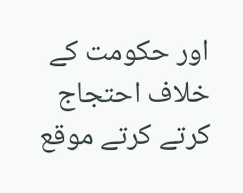اور حکومت کے خلاف احتجاج کرتے کرتے موقع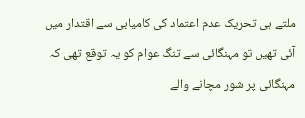ملتے ہی تحریک عدم اعتماد کی کامیابی سے اقتدار میں آئی تھیں تو مہنگائی سے تنگ عوام کو یہ توقع تھی کہ مہنگائی پر شور مچانے والے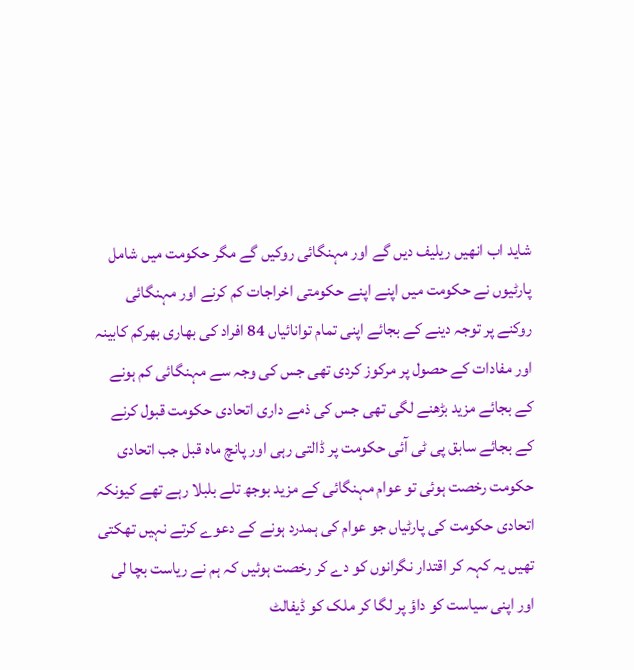شاید اب انھیں ریلیف دیں گے اور مہنگائی روکیں گے مگر حکومت میں شامل پارٹیوں نے حکومت میں اپنے اپنے حکومتی اخراجات کم کرنے اور مہنگائی روکنے پر توجہ دینے کے بجائے اپنی تمام توانائیاں 84 افراد کی بھاری بھرکم کابینہ اور مفادات کے حصول پر مرکوز کردی تھی جس کی وجہ سے مہنگائی کم ہونے کے بجائے مزید بڑھنے لگی تھی جس کی ذمے داری اتحادی حکومت قبول کرنے کے بجائے سابق پی ٹی آئی حکومت پر ڈالتی رہی اور پانچ ماہ قبل جب اتحادی حکومت رخصت ہوئی تو عوام مہنگائی کے مزید بوجھ تلے بلبلا رہے تھے کیونکہ اتحادی حکومت کی پارٹیاں جو عوام کی ہمدرد ہونے کے دعوے کرتے نہیں تھکتی تھیں یہ کہہ کر اقتدار نگرانوں کو دے کر رخصت ہوئیں کہ ہم نے ریاست بچا لی اور اپنی سیاست کو داؤ پر لگا کر ملک کو ڈیفالٹ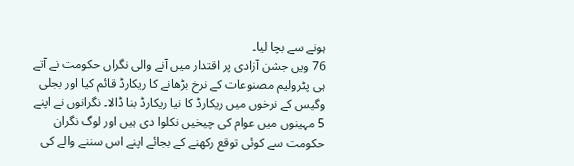ہونے سے بچا لیا۔
76 ویں جشن آزادی پر اقتدار میں آنے والی نگراں حکومت نے آتے ہی پٹرولیم مصنوعات کے نرخ بڑھانے کا ریکارڈ قائم کیا اور بجلی وگیس کے نرخوں میں ریکارڈ کا نیا ریکارڈ بنا ڈالا۔ نگرانوں نے اپنے 5 مہینوں میں عوام کی چیخیں نکلوا دی ہیں اور لوگ نگران حکومت سے کوئی توقع رکھنے کے بجائے اپنے اس سننے والے کی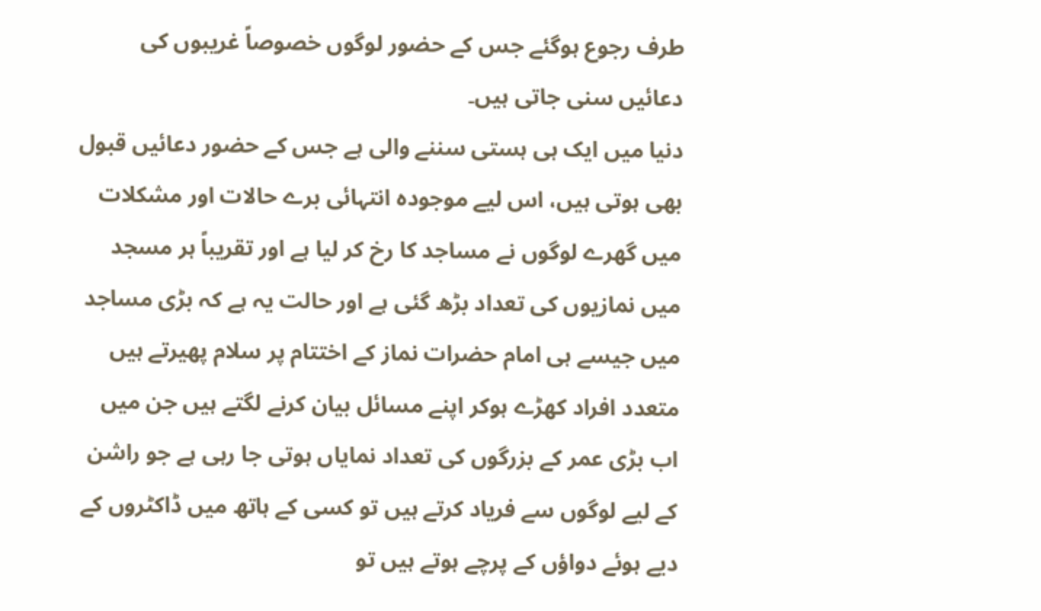طرف رجوع ہوگئے جس کے حضور لوگوں خصوصاً غریبوں کی دعائیں سنی جاتی ہیں۔
دنیا میں ایک ہی ہستی سننے والی ہے جس کے حضور دعائیں قبول بھی ہوتی ہیں، اس لیے موجودہ انتہائی برے حالات اور مشکلات میں گھرے لوگوں نے مساجد کا رخ کر لیا ہے اور تقریباً ہر مسجد میں نمازیوں کی تعداد بڑھ گئی ہے اور حالت یہ ہے کہ بڑی مساجد میں جیسے ہی امام حضرات نماز کے اختتام پر سلام پھیرتے ہیں متعدد افراد کھڑے ہوکر اپنے مسائل بیان کرنے لگتے ہیں جن میں اب بڑی عمر کے بزرگوں کی تعداد نمایاں ہوتی جا رہی ہے جو راشن کے لیے لوگوں سے فریاد کرتے ہیں تو کسی کے ہاتھ میں ڈاکٹروں کے دیے ہوئے دواؤں کے پرچے ہوتے ہیں تو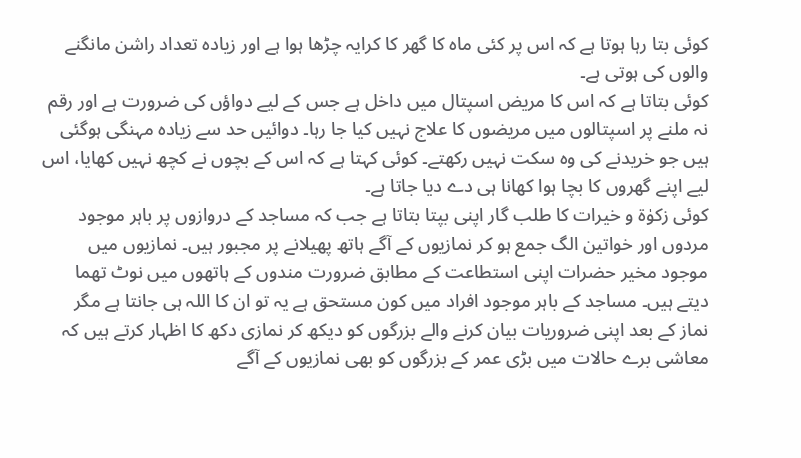کوئی بتا رہا ہوتا ہے کہ اس پر کئی ماہ کا گھر کا کرایہ چڑھا ہوا ہے اور زیادہ تعداد راشن مانگنے والوں کی ہوتی ہے۔
کوئی بتاتا ہے کہ اس کا مریض اسپتال میں داخل ہے جس کے لیے دواؤں کی ضرورت ہے اور رقم نہ ملنے پر اسپتالوں میں مریضوں کا علاج نہیں کیا جا رہا۔ دوائیں حد سے زیادہ مہنگی ہوگئی ہیں جو خریدنے کی وہ سکت نہیں رکھتے۔ کوئی کہتا ہے کہ اس کے بچوں نے کچھ نہیں کھایا، اس لیے اپنے گھروں کا بچا ہوا کھانا ہی دے دیا جاتا ہے۔
کوئی زکوٰۃ و خیرات کا طلب گار اپنی بپتا بتاتا ہے جب کہ مساجد کے دروازوں پر باہر موجود مردوں اور خواتین الگ جمع ہو کر نمازیوں کے آگے ہاتھ پھیلانے پر مجبور ہیں۔ نمازیوں میں موجود مخیر حضرات اپنی استطاعت کے مطابق ضرورت مندوں کے ہاتھوں میں نوٹ تھما دیتے ہیں۔ مساجد کے باہر موجود افراد میں کون مستحق ہے یہ تو ان کا اللہ ہی جانتا ہے مگر نماز کے بعد اپنی ضروریات بیان کرنے والے بزرگوں کو دیکھ کر نمازی دکھ کا اظہار کرتے ہیں کہ معاشی برے حالات میں بڑی عمر کے بزرگوں کو بھی نمازیوں کے آگے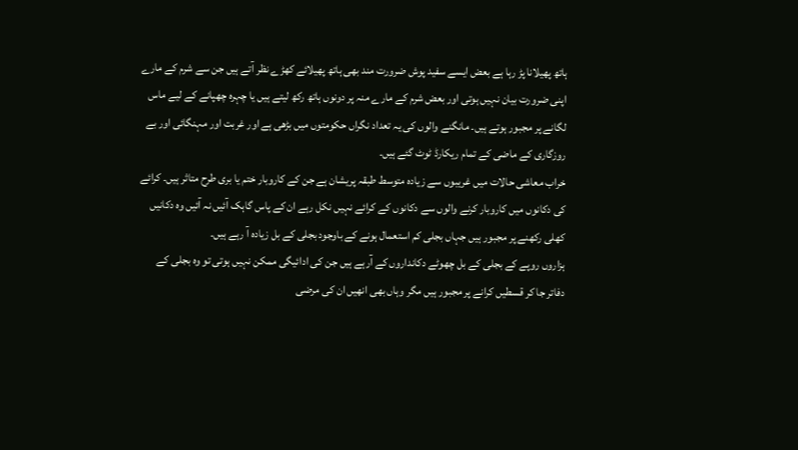ہاتھ پھیلانا پڑ رہا ہے بعض ایسے سفید پوش ضرورت مند بھی ہاتھ پھیلائے کھڑے نظر آتے ہیں جن سے شرم کے مارے اپنی ضرورت بیان نہیں ہوتی اور بعض شرم کے مارے منہ پر دونوں ہاتھ رکھ لیتے ہیں یا چہرہ چھپانے کے لیے ماس لگانے پر مجبور ہوتے ہیں۔ مانگنے والوں کی یہ تعداد نگراں حکومتوں میں بڑھی ہے اور غربت اور مہنگائی اور بے روزگاری کے ماضی کے تمام ریکارڈ ٹوٹ گئے ہیں۔
خراب معاشی حالات میں غریبوں سے زیادہ متوسط طبقہ پریشان ہے جن کے کاروبار ختم یا بری طرح متاثر ہیں۔ کرائے کی دکانوں میں کاروبار کرنے والوں سے دکانوں کے کرائے نہیں نکل رہے ان کے پاس گاہک آئیں نہ آئیں وہ دکانیں کھلی رکھنے پر مجبور ہیں جہاں بجلی کم استعمال ہونے کے باوجود بجلی کے بل زیادہ آ رہے ہیں۔
ہزاروں روپے کے بجلی کے بل چھوٹے دکانداروں کے آرہے ہیں جن کی ادائیگی ممکن نہیں ہوتی تو وہ بجلی کے دفاتر جا کر قسطیں کرانے پر مجبور ہیں مگر وہاں بھی انھیں ان کی مرضی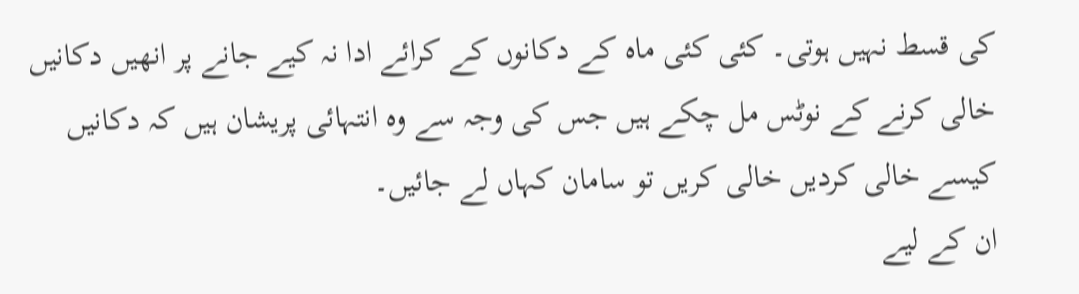کی قسط نہیں ہوتی۔ کئی کئی ماہ کے دکانوں کے کرائے ادا نہ کیے جانے پر انھیں دکانیں خالی کرنے کے نوٹس مل چکے ہیں جس کی وجہ سے وہ انتہائی پریشان ہیں کہ دکانیں کیسے خالی کردیں خالی کریں تو سامان کہاں لے جائیں۔
ان کے لیے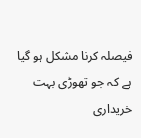فیصلہ کرنا مشکل ہو گیا ہے کہ جو تھوڑی بہت خریداری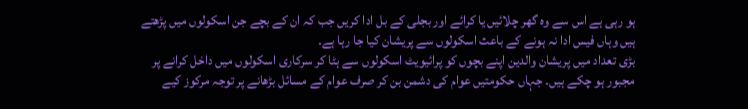ہو رہی ہے اس سے وہ گھر چلائیں یا کرائے اور بجلی کے بل ادا کریں جب کہ ان کے بچے جن اسکولوں میں پڑھتے ہیں وہاں فیس ادا نہ ہونے کے باعث اسکولوں سے پریشان کیا جا رہا ہے۔
بڑی تعداد میں پریشان والدین اپنے بچوں کو پرائیویٹ اسکولوں سے ہٹا کر سرکاری اسکولوں میں داخل کرانے پر مجبور ہو چکے ہیں۔ جہاں حکومتیں عوام کی دشمن بن کر صرف عوام کے مسائل بڑھانے پر توجہ مرکوز کیے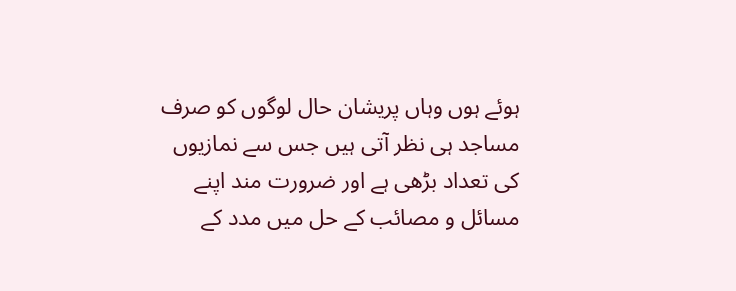ہوئے ہوں وہاں پریشان حال لوگوں کو صرف مساجد ہی نظر آتی ہیں جس سے نمازیوں کی تعداد بڑھی ہے اور ضرورت مند اپنے مسائل و مصائب کے حل میں مدد کے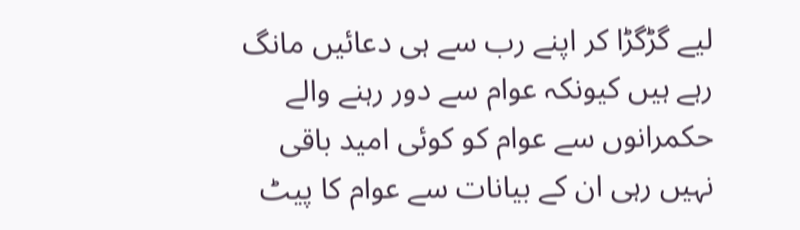لیے گڑگڑا کر اپنے رب سے ہی دعائیں مانگ رہے ہیں کیونکہ عوام سے دور رہنے والے حکمرانوں سے عوام کو کوئی امید باقی نہیں رہی ان کے بیانات سے عوام کا پیٹ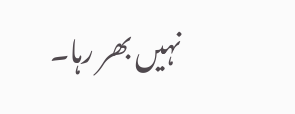نہیں بھر رہا۔